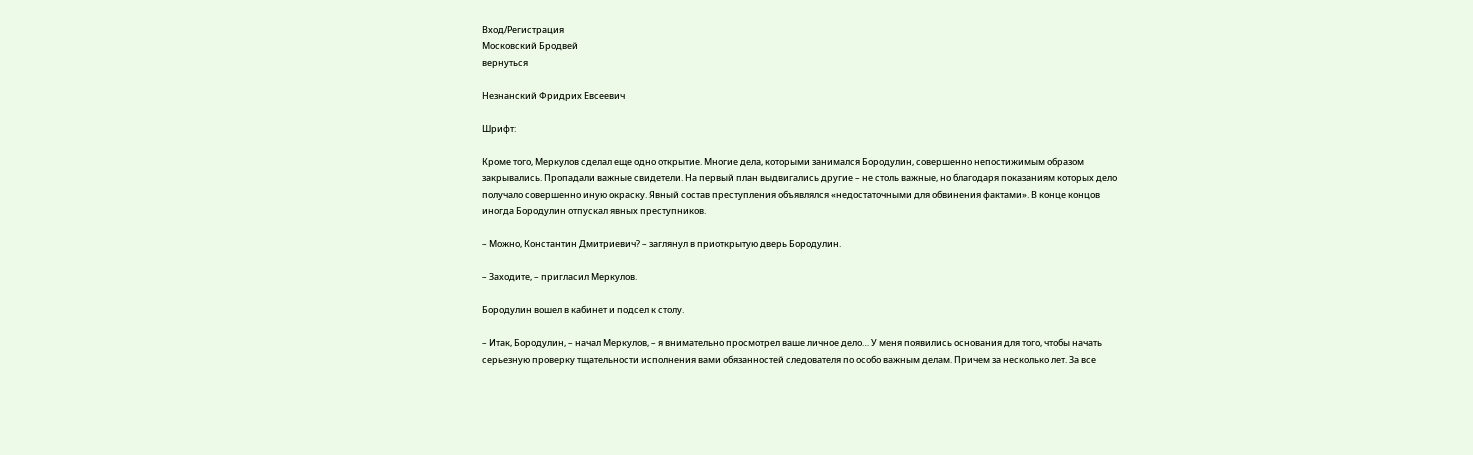Вход/Регистрация
Московский Бродвей
вернуться

Незнанский Фридрих Евсеевич

Шрифт:

Кроме того, Меркулов сделал еще одно открытие. Многие дела, которыми занимался Бородулин, совершенно непостижимым образом закрывались. Пропадали важные свидетели. На первый план выдвигались другие – не столь важные, но благодаря показаниям которых дело получало совершенно иную окраску. Явный состав преступления объявлялся «недостаточными для обвинения фактами». В конце концов иногда Бородулин отпускал явных преступников.

– Можно, Константин Дмитриевич? – заглянул в приоткрытую дверь Бородулин.

– Заходите, – пригласил Меркулов.

Бородулин вошел в кабинет и подсел к столу.

– Итак, Бородулин, – начал Меркулов, – я внимательно просмотрел ваше личное дело… У меня появились основания для того, чтобы начать серьезную проверку тщательности исполнения вами обязанностей следователя по особо важным делам. Причем за несколько лет. За все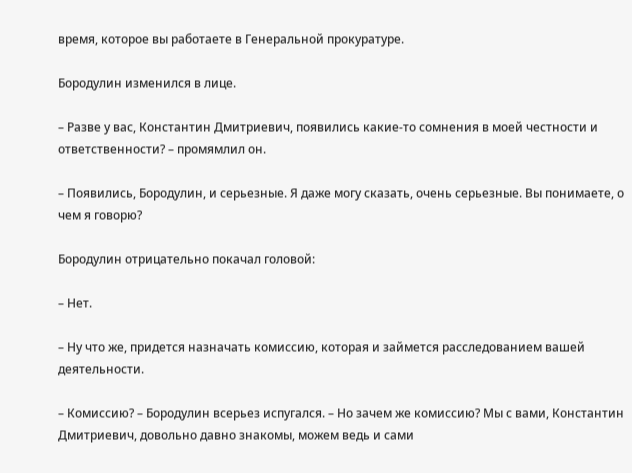время, которое вы работаете в Генеральной прокуратуре.

Бородулин изменился в лице.

– Разве у вас, Константин Дмитриевич, появились какие-то сомнения в моей честности и ответственности? – промямлил он.

– Появились, Бородулин, и серьезные. Я даже могу сказать, очень серьезные. Вы понимаете, о чем я говорю?

Бородулин отрицательно покачал головой:

– Нет.

– Ну что же, придется назначать комиссию, которая и займется расследованием вашей деятельности.

– Комиссию? – Бородулин всерьез испугался. – Но зачем же комиссию? Мы с вами, Константин Дмитриевич, довольно давно знакомы, можем ведь и сами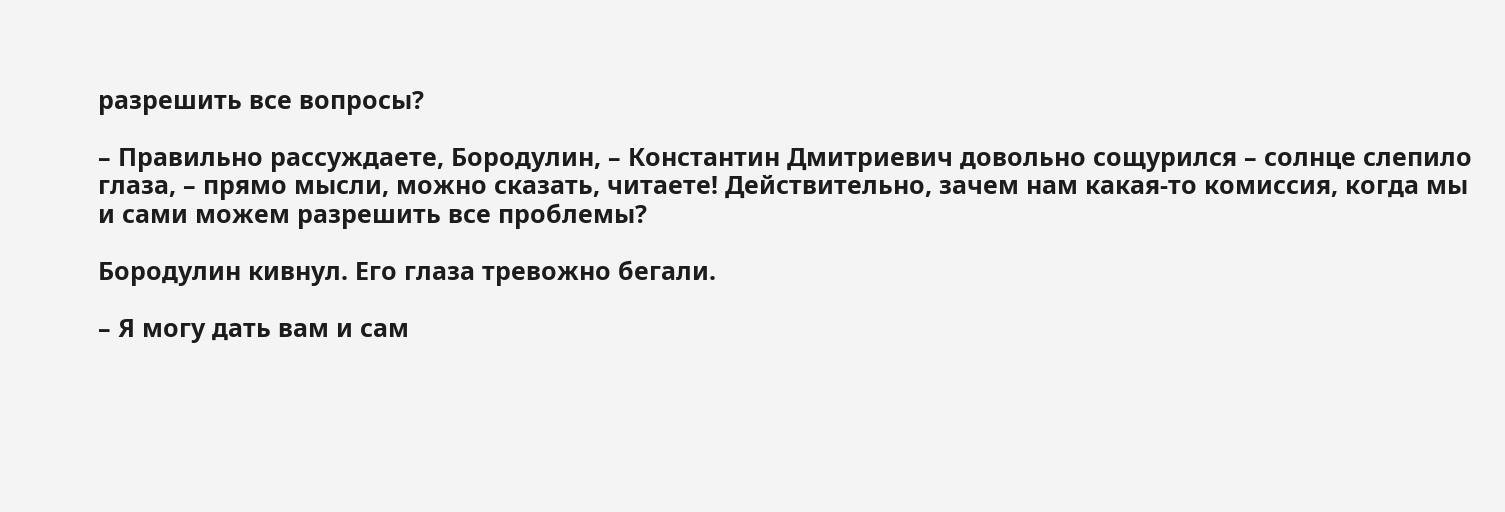разрешить все вопросы?

– Правильно рассуждаете, Бородулин, – Константин Дмитриевич довольно сощурился – солнце слепило глаза, – прямо мысли, можно сказать, читаете! Действительно, зачем нам какая-то комиссия, когда мы и сами можем разрешить все проблемы?

Бородулин кивнул. Его глаза тревожно бегали.

– Я могу дать вам и сам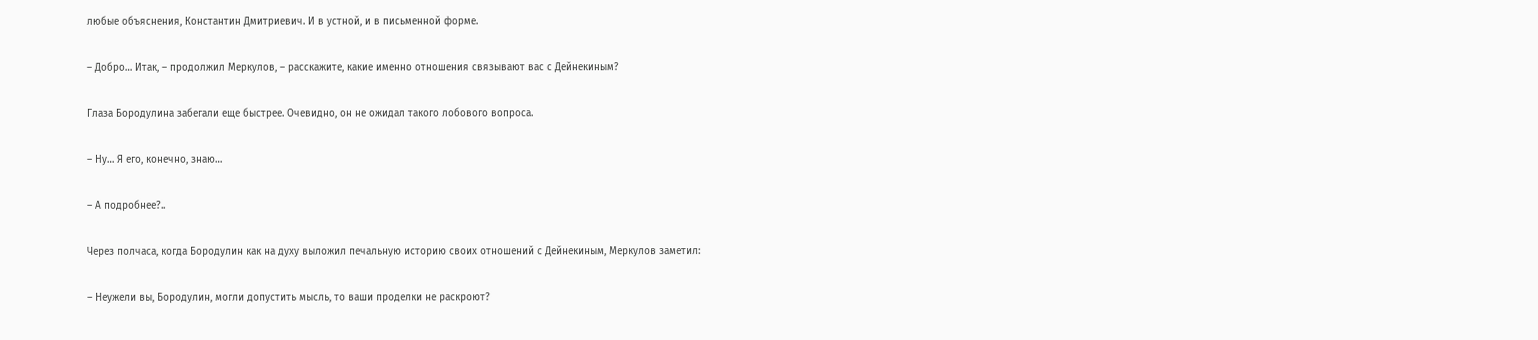любые объяснения, Константин Дмитриевич. И в устной, и в письменной форме.

– Добро… Итак, – продолжил Меркулов, – расскажите, какие именно отношения связывают вас с Дейнекиным?

Глаза Бородулина забегали еще быстрее. Очевидно, он не ожидал такого лобового вопроса.

– Ну… Я его, конечно, знаю…

– А подробнее?..

Через полчаса, когда Бородулин как на духу выложил печальную историю своих отношений с Дейнекиным, Меркулов заметил:

– Неужели вы, Бородулин, могли допустить мысль, то ваши проделки не раскроют?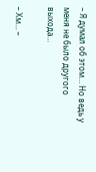– Я думал об этом… Но ведь у меня не было другого выхода…

– Хм… –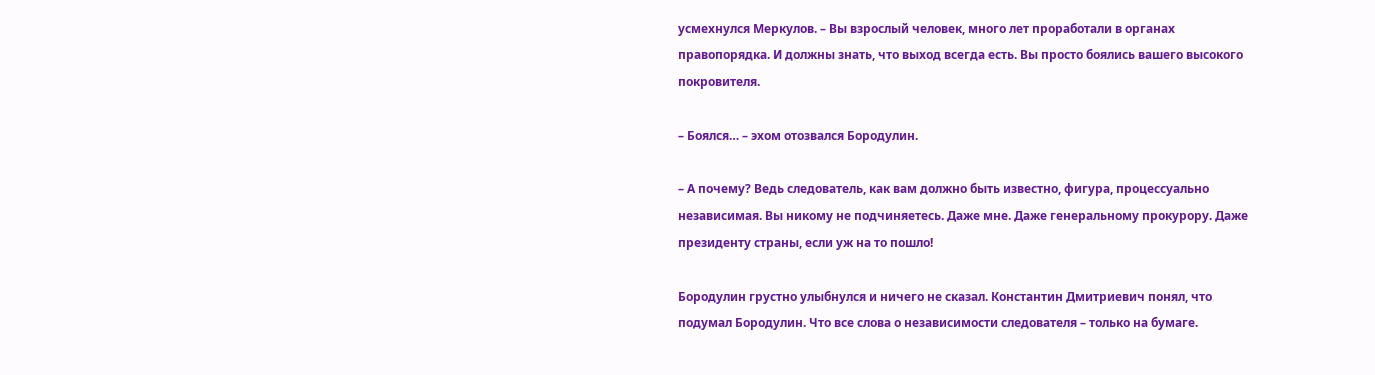усмехнулся Меркулов. – Вы взрослый человек, много лет проработали в органах правопорядка. И должны знать, что выход всегда есть. Вы просто боялись вашего высокого покровителя.

– Боялся… – эхом отозвался Бородулин.

– А почему? Ведь следователь, как вам должно быть известно, фигура, процессуально независимая. Вы никому не подчиняетесь. Даже мне. Даже генеральному прокурору. Даже президенту страны, если уж на то пошло!

Бородулин грустно улыбнулся и ничего не сказал. Константин Дмитриевич понял, что подумал Бородулин. Что все слова о независимости следователя – только на бумаге.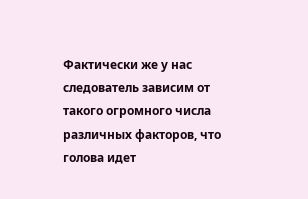Фактически же у нас следователь зависим от такого огромного числа различных факторов, что голова идет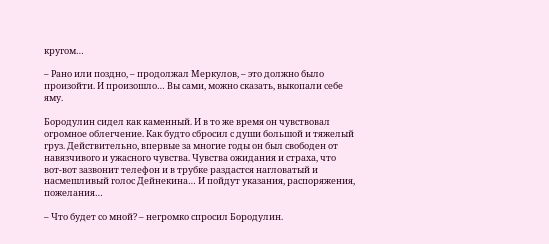кругом…

– Рано или поздно, – продолжал Меркулов, – это должно было произойти. И произошло… Вы сами, можно сказать, выкопали себе яму.

Бородулин сидел как каменный. И в то же время он чувствовал огромное облегчение. Как будто сбросил с души большой и тяжелый груз. Действительно, впервые за многие годы он был свободен от навязчивого и ужасного чувства. Чувства ожидания и страха, что вот-вот зазвонит телефон и в трубке раздастся нагловатый и насмешливый голос Дейнекина… И пойдут указания, распоряжения, пожелания…

– Что будет со мной? – негромко спросил Бородулин.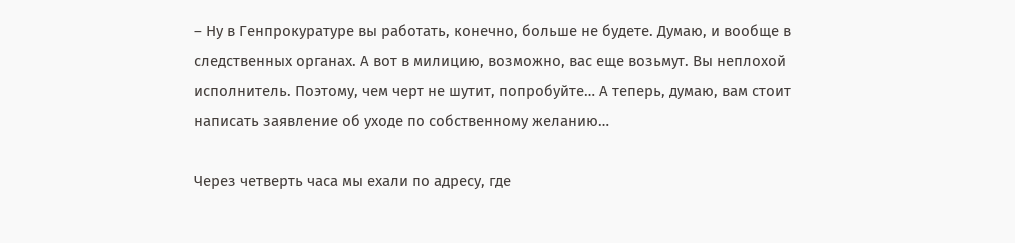– Ну в Генпрокуратуре вы работать, конечно, больше не будете. Думаю, и вообще в следственных органах. А вот в милицию, возможно, вас еще возьмут. Вы неплохой исполнитель. Поэтому, чем черт не шутит, попробуйте… А теперь, думаю, вам стоит написать заявление об уходе по собственному желанию…

Через четверть часа мы ехали по адресу, где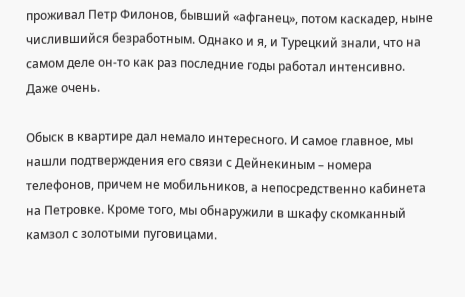проживал Петр Филонов, бывший «афганец», потом каскадер, ныне числившийся безработным. Однако и я, и Турецкий знали, что на самом деле он-то как раз последние годы работал интенсивно. Даже очень.

Обыск в квартире дал немало интересного. И самое главное, мы нашли подтверждения его связи с Дейнекиным – номера телефонов, причем не мобильников, а непосредственно кабинета на Петровке. Кроме того, мы обнаружили в шкафу скомканный камзол с золотыми пуговицами.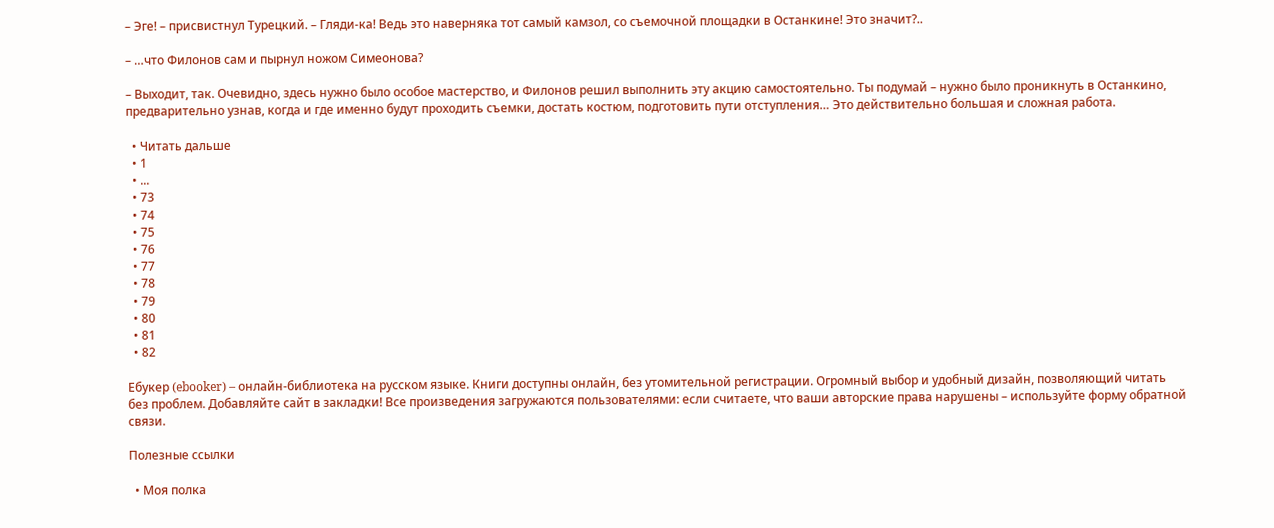– Эге! – присвистнул Турецкий. – Гляди-ка! Ведь это наверняка тот самый камзол, со съемочной площадки в Останкине! Это значит?..

– …что Филонов сам и пырнул ножом Симеонова?

– Выходит, так. Очевидно, здесь нужно было особое мастерство, и Филонов решил выполнить эту акцию самостоятельно. Ты подумай – нужно было проникнуть в Останкино, предварительно узнав, когда и где именно будут проходить съемки, достать костюм, подготовить пути отступления… Это действительно большая и сложная работа.

  • Читать дальше
  • 1
  • ...
  • 73
  • 74
  • 75
  • 76
  • 77
  • 78
  • 79
  • 80
  • 81
  • 82

Ебукер (ebooker) – онлайн-библиотека на русском языке. Книги доступны онлайн, без утомительной регистрации. Огромный выбор и удобный дизайн, позволяющий читать без проблем. Добавляйте сайт в закладки! Все произведения загружаются пользователями: если считаете, что ваши авторские права нарушены – используйте форму обратной связи.

Полезные ссылки

  • Моя полка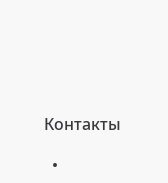Контакты

  •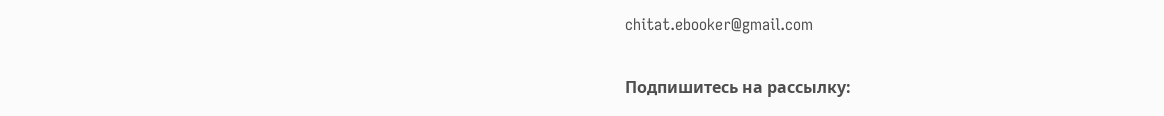chitat.ebooker@gmail.com

Подпишитесь на рассылку: